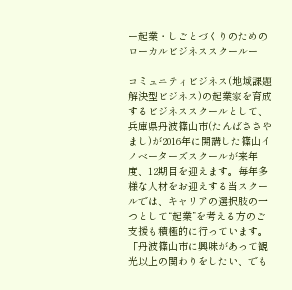ー起業・しごとづくりのためのローカルビジネススクールー

コミュニティビジネス(地域課題解決型ビジネス)の起業家を育成するビジネススクールとして、兵庫県丹波篠山市(たんばささやまし)が2016年に開講した篠山イノベーターズスクールが来年度、12期目を迎えます。毎年多様な人材をお迎えする当スクールでは、キャリアの選択肢の一つとして“起業”を考える方のご支援も積極的に行っています。
「丹波篠山市に興味があって観光以上の関わりをしたい、でも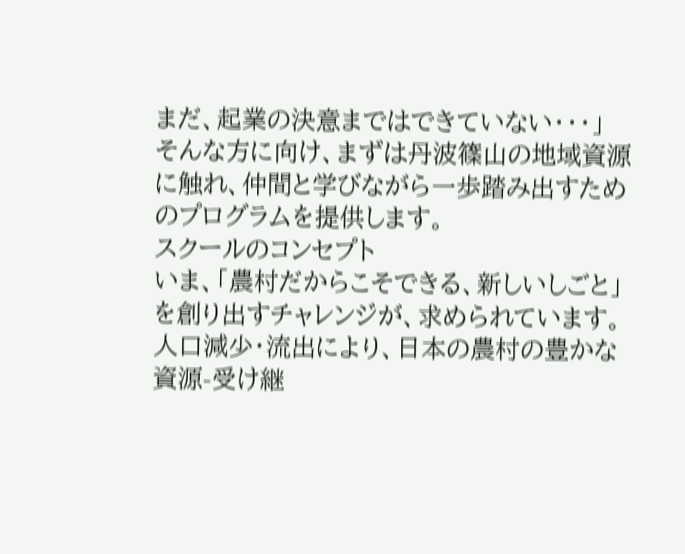まだ、起業の決意まではできていない・・・」
そんな方に向け、まずは丹波篠山の地域資源に触れ、仲間と学びながら一歩踏み出すためのプログラムを提供します。
スクールのコンセプト
いま、「農村だからこそできる、新しいしごと」を創り出すチャレンジが、求められています。 人口減少・流出により、日本の農村の豊かな資源-受け継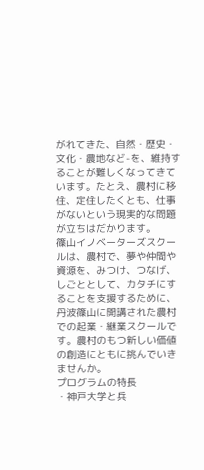がれてきた、自然・歴史・文化・農地など-を、維持することが難しくなってきています。たとえ、農村に移住、定住したくとも、仕事がないという現実的な問題が立ちはだかります。
篠山イノベーターズスクールは、農村で、夢や仲間や資源を、みつけ、つなげ、しごととして、カタチにすることを支援するために、丹波篠山に開講された農村での起業・継業スクールです。農村のもつ新しい価値の創造にともに挑んでいきませんか。
プログラムの特長
・神戸大学と兵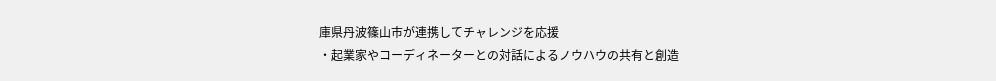庫県丹波篠山市が連携してチャレンジを応援
・起業家やコーディネーターとの対話によるノウハウの共有と創造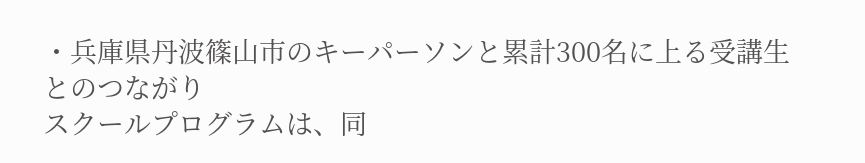・兵庫県丹波篠山市のキーパーソンと累計300名に上る受講生とのつながり
スクールプログラムは、同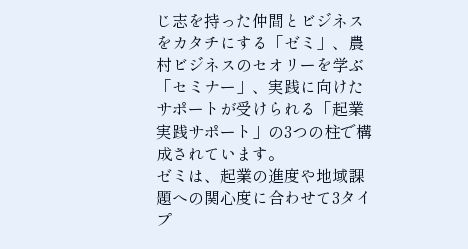じ志を持った仲間とビジネスをカタチにする「ゼミ」、農村ビジネスのセオリーを学ぶ「セミナー」、実践に向けたサポートが受けられる「起業実践サポート」の3つの柱で構成されています。
ゼミは、起業の進度や地域課題への関心度に合わせて3タイプ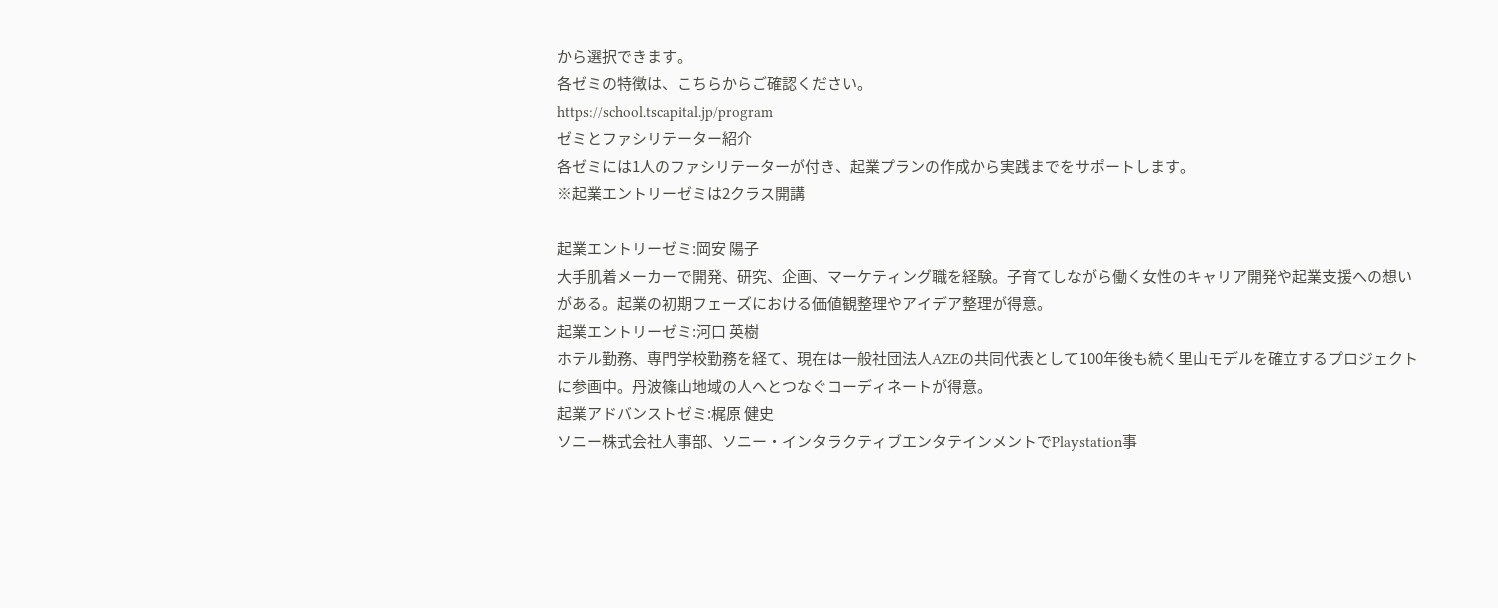から選択できます。
各ゼミの特徴は、こちらからご確認ください。
https://school.tscapital.jp/program
ゼミとファシリテーター紹介
各ゼミには1人のファシリテーターが付き、起業プランの作成から実践までをサポートします。
※起業エントリーゼミは2クラス開講

起業エントリーゼミ:岡安 陽子
大手肌着メーカーで開発、研究、企画、マーケティング職を経験。子育てしながら働く女性のキャリア開発や起業支援への想いがある。起業の初期フェーズにおける価値観整理やアイデア整理が得意。
起業エントリーゼミ:河口 英樹
ホテル勤務、専門学校勤務を経て、現在は一般社団法人AZEの共同代表として100年後も続く里山モデルを確立するプロジェクトに参画中。丹波篠山地域の人へとつなぐコーディネートが得意。
起業アドバンストゼミ:梶原 健史
ソニー株式会社人事部、ソニー・インタラクティブエンタテインメントでPlaystation事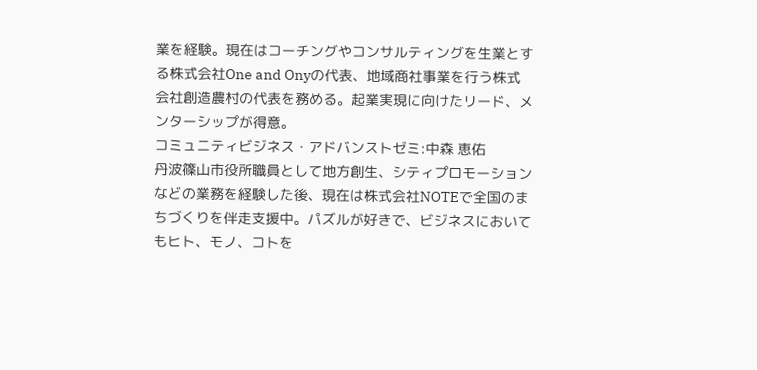業を経験。現在はコーチングやコンサルティングを生業とする株式会社One and Onyの代表、地域商社事業を行う株式会社創造農村の代表を務める。起業実現に向けたリード、メンターシップが得意。
コミュニティビジネス・アドバンストゼミ:中森 恵佑
丹波篠山市役所職員として地方創生、シティプロモーションなどの業務を経験した後、現在は株式会社NOTEで全国のまちづくりを伴走支援中。パズルが好きで、ビジネスにおいてもヒト、モノ、コトを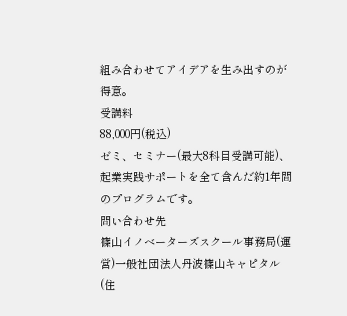組み合わせてアイデアを生み出すのが得意。
受講料
88,000円(税込)
ゼミ、セミナー(最大8科目受講可能)、起業実践サポートを全て含んだ約1年間のプログラムです。
問い合わせ先
篠山イノベーターズスクール事務局(運営)一般社団法人丹波篠山キャピタル
(住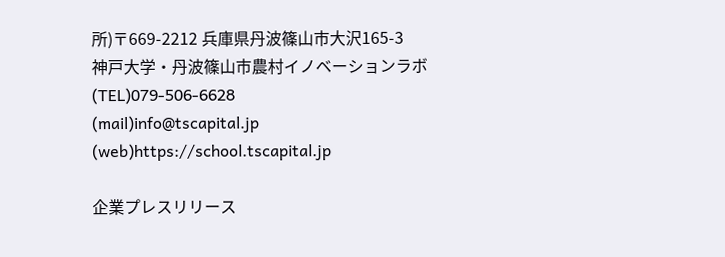所)〒669-2212 兵庫県丹波篠山市大沢165-3
神戸大学・丹波篠山市農村イノベーションラボ
(TEL)079-506-6628
(mail)info@tscapital.jp
(web)https://school.tscapital.jp

企業プレスリリース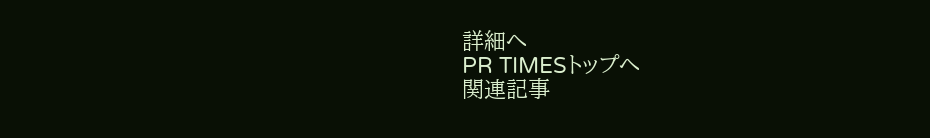詳細へ
PR TIMESトップへ
関連記事